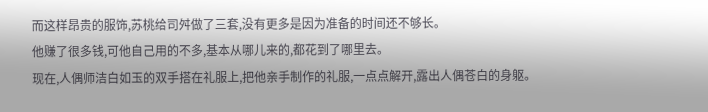而这样昂贵的服饰,苏桃给司舛做了三套,没有更多是因为准备的时间还不够长。
他赚了很多钱,可他自己用的不多,基本从哪儿来的,都花到了哪里去。
现在,人偶师洁白如玉的双手搭在礼服上,把他亲手制作的礼服,一点点解开,露出人偶苍白的身躯。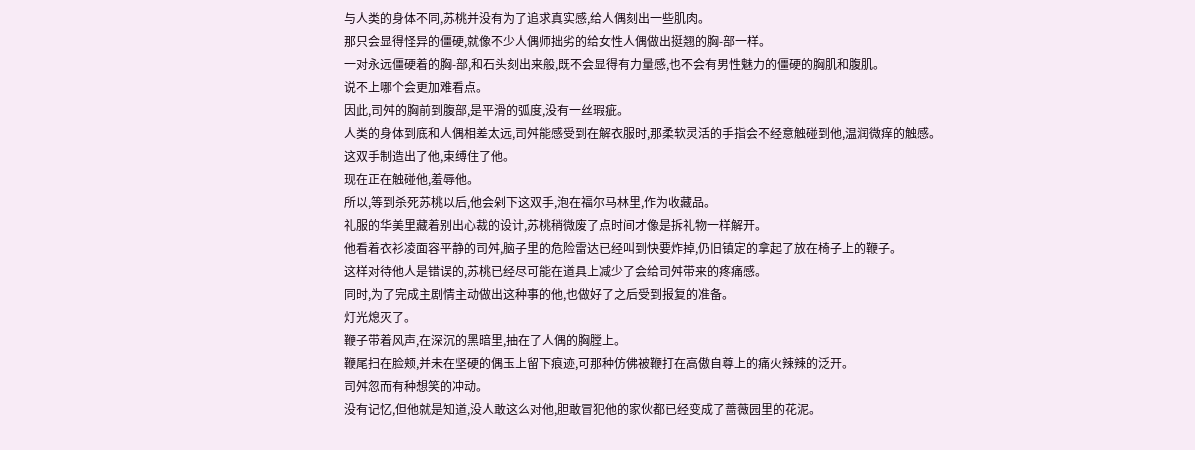与人类的身体不同,苏桃并没有为了追求真实感,给人偶刻出一些肌肉。
那只会显得怪异的僵硬,就像不少人偶师拙劣的给女性人偶做出挺翘的胸-部一样。
一对永远僵硬着的胸-部,和石头刻出来般,既不会显得有力量感,也不会有男性魅力的僵硬的胸肌和腹肌。
说不上哪个会更加难看点。
因此,司舛的胸前到腹部,是平滑的弧度,没有一丝瑕疵。
人类的身体到底和人偶相差太远,司舛能感受到在解衣服时,那柔软灵活的手指会不经意触碰到他,温润微痒的触感。
这双手制造出了他,束缚住了他。
现在正在触碰他,羞辱他。
所以,等到杀死苏桃以后,他会剁下这双手,泡在福尔马林里,作为收藏品。
礼服的华美里藏着别出心裁的设计,苏桃稍微废了点时间才像是拆礼物一样解开。
他看着衣衫凌面容平静的司舛,脑子里的危险雷达已经叫到快要炸掉,仍旧镇定的拿起了放在椅子上的鞭子。
这样对待他人是错误的,苏桃已经尽可能在道具上减少了会给司舛带来的疼痛感。
同时,为了完成主剧情主动做出这种事的他,也做好了之后受到报复的准备。
灯光熄灭了。
鞭子带着风声,在深沉的黑暗里,抽在了人偶的胸膛上。
鞭尾扫在脸颊,并未在坚硬的偶玉上留下痕迹,可那种仿佛被鞭打在高傲自尊上的痛火辣辣的泛开。
司舛忽而有种想笑的冲动。
没有记忆,但他就是知道,没人敢这么对他,胆敢冒犯他的家伙都已经变成了蔷薇园里的花泥。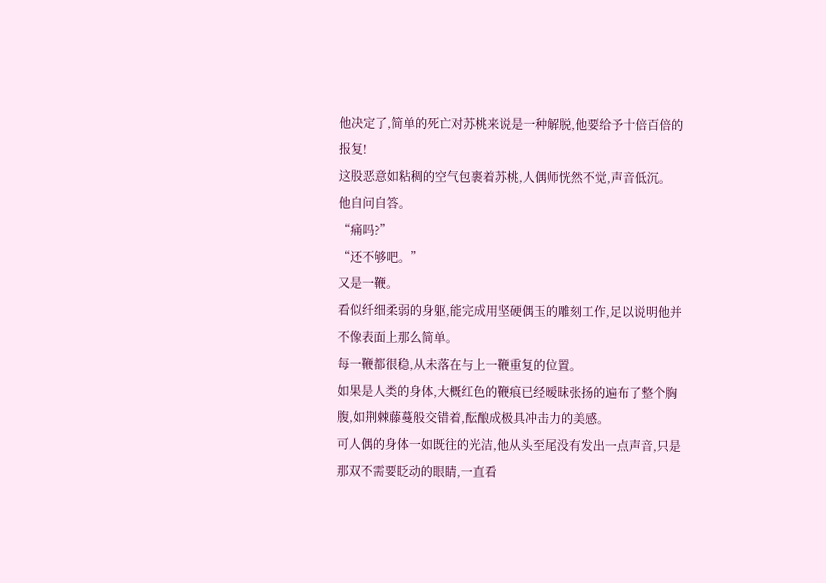他决定了,简单的死亡对苏桃来说是一种解脱,他要给予十倍百倍的报复!
这股恶意如粘稠的空气包裹着苏桃,人偶师恍然不觉,声音低沉。
他自问自答。
“痛吗?”
“还不够吧。”
又是一鞭。
看似纤细柔弱的身躯,能完成用坚硬偶玉的雕刻工作,足以说明他并不像表面上那么简单。
每一鞭都很稳,从未落在与上一鞭重复的位置。
如果是人类的身体,大概红色的鞭痕已经暧昧张扬的遍布了整个胸腹,如荆棘藤蔓般交错着,酝酿成极具冲击力的美感。
可人偶的身体一如既往的光洁,他从头至尾没有发出一点声音,只是那双不需要眨动的眼睛,一直看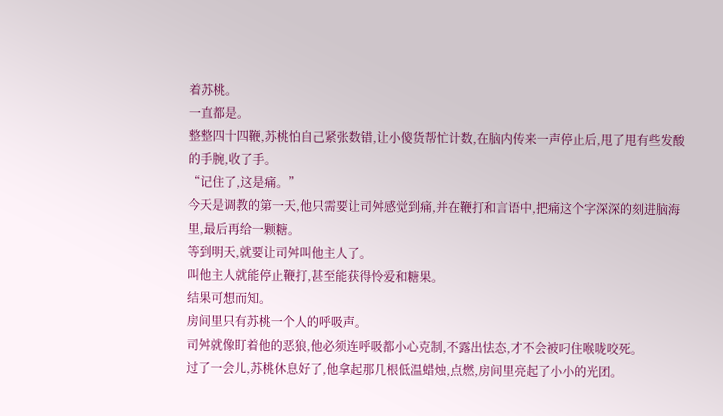着苏桃。
一直都是。
整整四十四鞭,苏桃怕自己紧张数错,让小傻货帮忙计数,在脑内传来一声停止后,甩了甩有些发酸的手腕,收了手。
“记住了,这是痛。”
今天是调教的第一天,他只需要让司舛感觉到痛,并在鞭打和言语中,把痛这个字深深的刻进脑海里,最后再给一颗糖。
等到明天,就要让司舛叫他主人了。
叫他主人就能停止鞭打,甚至能获得怜爱和糖果。
结果可想而知。
房间里只有苏桃一个人的呼吸声。
司舛就像盯着他的恶狼,他必须连呼吸都小心克制,不露出怯态,才不会被叼住喉咙咬死。
过了一会儿,苏桃休息好了,他拿起那几根低温蜡烛,点燃,房间里亮起了小小的光团。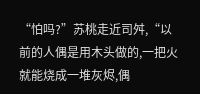“怕吗?”苏桃走近司舛,“以前的人偶是用木头做的,一把火就能烧成一堆灰烬,偶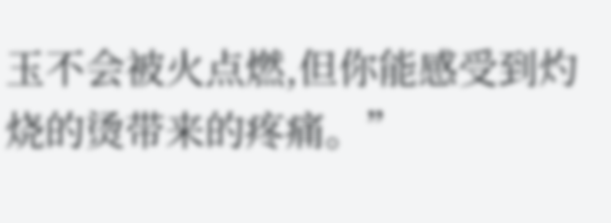玉不会被火点燃,但你能感受到灼烧的烫带来的疼痛。”